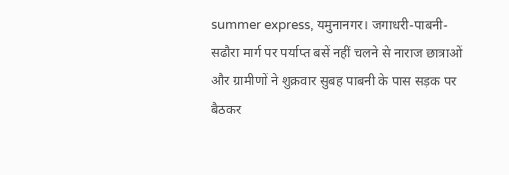summer express, यमुनानगर। जगाधरी-पाबनी-सढौरा मार्ग पर पर्याप्त बसें नहीं चलने से नाराज छात्राओं और ग्रामीणों ने शुक्रवार सुबह पाबनी के पास सड़क पर बैठकर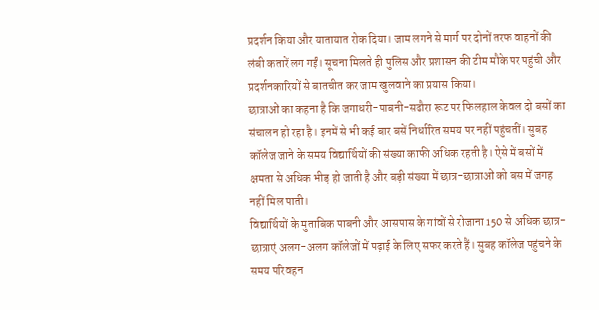प्रदर्शन किया और यातायात रोक दिया। जाम लगने से मार्ग पर दोनों तरफ वाहनों की लंबी कतारें लग गईं। सूचना मिलते ही पुलिस और प्रशासन की टीम मौके पर पहुंची और प्रदर्शनकारियों से बातचीत कर जाम खुलवाने का प्रयास किया।
छात्राओं का कहना है कि जगाधरी-पाबनी-सढौरा रूट पर फिलहाल केवल दो बसों का संचालन हो रहा है। इनमें से भी कई बार बसें निर्धारित समय पर नहीं पहुंचतीं। सुबह कॉलेज जाने के समय विद्यार्थियों की संख्या काफी अधिक रहती है। ऐसे में बसों में क्षमता से अधिक भीड़ हो जाती है और बड़ी संख्या में छात्र-छात्राओं को बस में जगह नहीं मिल पाती।
विद्यार्थियों के मुताबिक पाबनी और आसपास के गांवों से रोजाना 150 से अधिक छात्र-छात्राएं अलग-अलग कॉलेजों में पढ़ाई के लिए सफर करते हैं। सुबह कॉलेज पहुंचने के समय परिवहन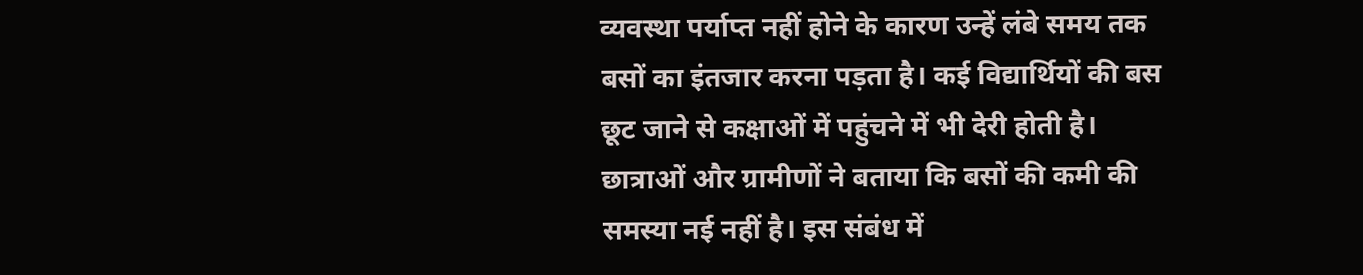व्यवस्था पर्याप्त नहीं होने के कारण उन्हें लंबे समय तक बसों का इंतजार करना पड़ता है। कई विद्यार्थियों की बस छूट जाने से कक्षाओं में पहुंचने में भी देरी होती है।
छात्राओं और ग्रामीणों ने बताया कि बसों की कमी की समस्या नई नहीं है। इस संबंध में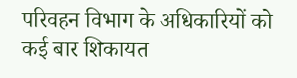परिवहन विभाग के अधिकारियों को कई बार शिकायत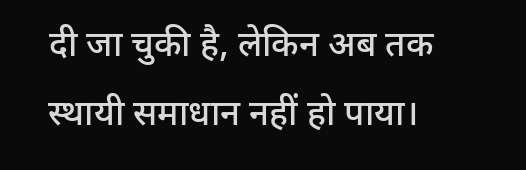दी जा चुकी है, लेकिन अब तक स्थायी समाधान नहीं हो पाया।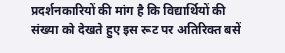प्रदर्शनकारियों की मांग है कि विद्यार्थियों की संख्या को देखते हुए इस रूट पर अतिरिक्त बसें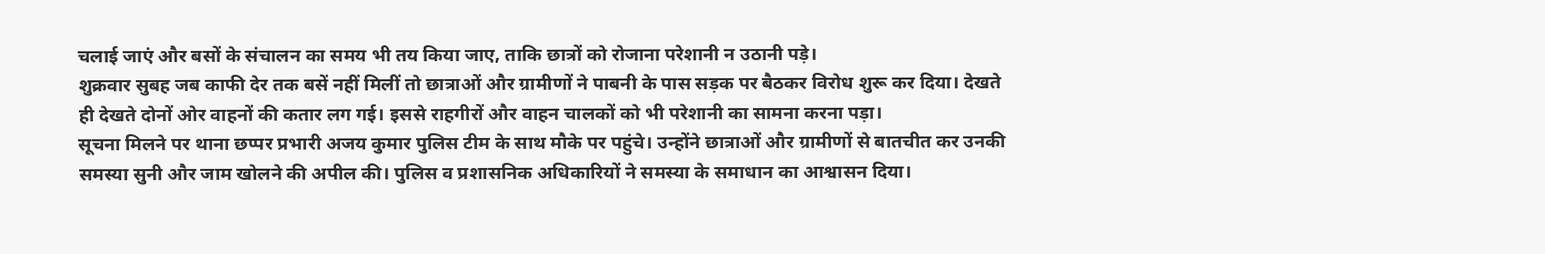चलाई जाएं और बसों के संचालन का समय भी तय किया जाए, ताकि छात्रों को रोजाना परेशानी न उठानी पड़े।
शुक्रवार सुबह जब काफी देर तक बसें नहीं मिलीं तो छात्राओं और ग्रामीणों ने पाबनी के पास सड़क पर बैठकर विरोध शुरू कर दिया। देखते ही देखते दोनों ओर वाहनों की कतार लग गई। इससे राहगीरों और वाहन चालकों को भी परेशानी का सामना करना पड़ा।
सूचना मिलने पर थाना छप्पर प्रभारी अजय कुमार पुलिस टीम के साथ मौके पर पहुंचे। उन्होंने छात्राओं और ग्रामीणों से बातचीत कर उनकी समस्या सुनी और जाम खोलने की अपील की। पुलिस व प्रशासनिक अधिकारियों ने समस्या के समाधान का आश्वासन दिया।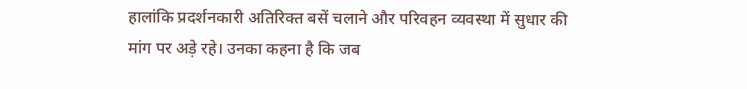हालांकि प्रदर्शनकारी अतिरिक्त बसें चलाने और परिवहन व्यवस्था में सुधार की मांग पर अड़े रहे। उनका कहना है कि जब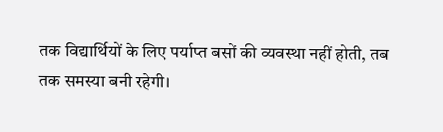तक विद्यार्थियों के लिए पर्याप्त बसों की व्यवस्था नहीं होती, तब तक समस्या बनी रहेगी।